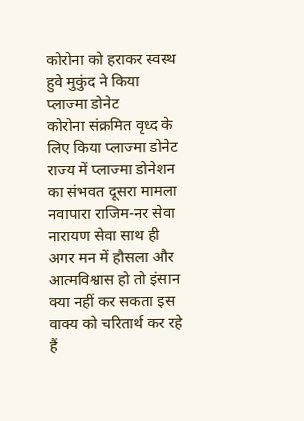कोरोना को हराकर स्वस्थ हुवे मुकुंद ने किया प्लाज्मा डोनेट
कोरोना संक्रमित वृध्द के लिए किया प्लाज्मा डोनेट
राज्य में प्लाज्मा डोनेशन का संभवत दूसरा मामला
नवापारा राजिम-नर सेवा नारायण सेवा साथ ही अगर मन में हौसला और आत्मविश्वास हो तो इंसान क्या नहीं कर सकता इस वाक्य को चरितार्थ कर रहे हैं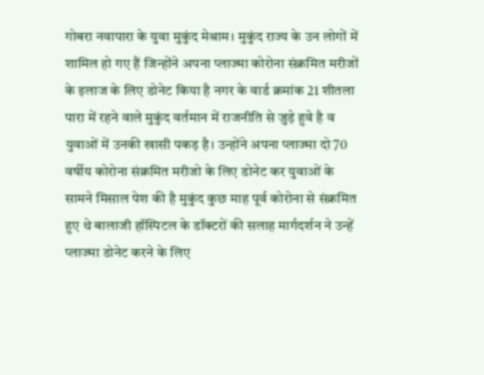गोबरा नवापारा के युवा मुकुंद मेश्राम। मुकुंद राज्य के उन लोगों में शामिल हो गए हैं जिन्होंने अपना प्लाज्मा कोरोना संक्रमित मरीजों के इलाज के लिए डोनेट किया है नगर के वार्ड क्रमांक 21 शीतला पारा में रहने वाले मुकुंद वर्तमान में राजनीति से जुड़े हुवे है व युवाओं में उनकी खासी पकड़ है। उन्होंने अपना प्लाज्मा दो 70 वर्षीय कोरोना संक्रमित मरीजो के लिए डोनेट कर युवाओं के सामने मिसाल पेश की है मुकुंद कुछ माह पूर्व कोरोना से संक्रमित हुए थे बालाजी हॉस्पिटल के डॉक्टरों की सलाह मार्गदर्शन ने उन्हें प्लाज्मा डोनेट करने के लिए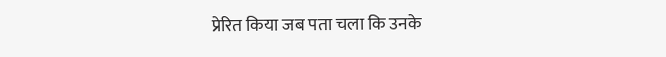प्रेरित किया जब पता चला कि उनके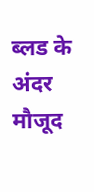ब्लड के अंदर मौजूद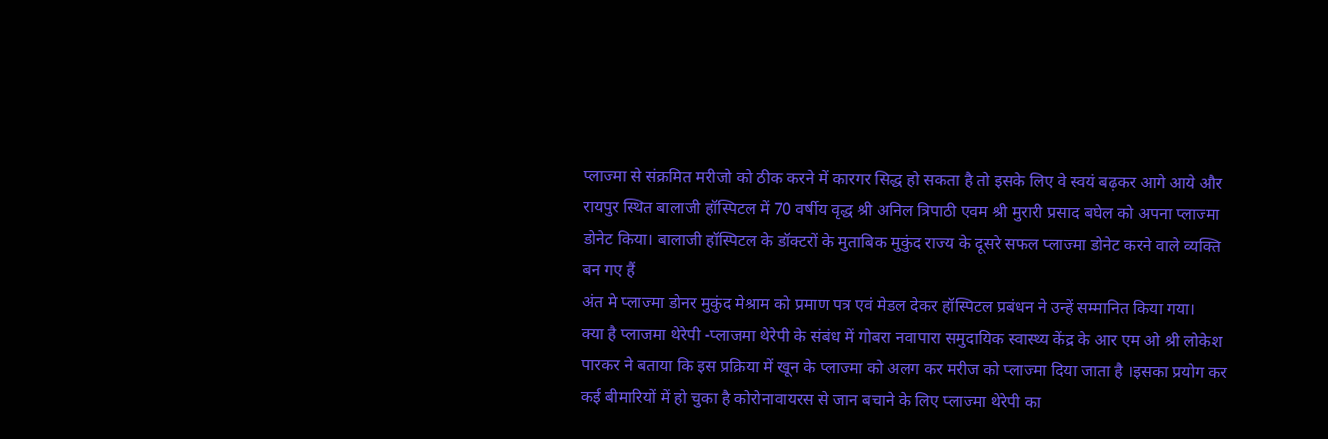प्लाज्मा से संक्रमित मरीजो को ठीक करने में कारगर सिद्ध हो सकता है तो इसके लिए वे स्वयं बढ़कर आगे आये और रायपुर स्थित बालाजी हॉस्पिटल में 70 वर्षीय वृद्ध श्री अनिल त्रिपाठी एवम श्री मुरारी प्रसाद बघेल को अपना प्लाज्मा डोनेट किया। बालाजी हॉस्पिटल के डॉक्टरों के मुताबिक मुकुंद राज्य के दूसरे सफल प्लाज्मा डोनेट करने वाले व्यक्ति बन गए हैं
अंत मे प्लाज्मा डोनर मुकुंद मेश्राम को प्रमाण पत्र एवं मेडल देकर हॉस्पिटल प्रबंधन ने उन्हें सम्मानित किया गया।
क्या है प्लाजमा थेरेपी -प्लाजमा थेरेपी के संबंध में गोबरा नवापारा समुदायिक स्वास्थ्य केंद्र के आर एम ओ श्री लोकेश पारकर ने बताया कि इस प्रक्रिया में खून के प्लाज्मा को अलग कर मरीज को प्लाज्मा दिया जाता है ।इसका प्रयोग कर कई बीमारियों में हो चुका है कोरोनावायरस से जान बचाने के लिए प्लाज्मा थेरेपी का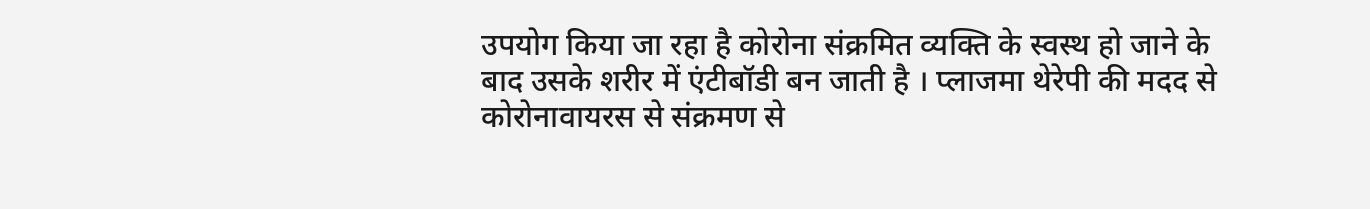उपयोग किया जा रहा है कोरोना संक्रमित व्यक्ति के स्वस्थ हो जाने के बाद उसके शरीर में एंटीबॉडी बन जाती है । प्लाजमा थेरेपी की मदद से कोरोनावायरस से संक्रमण से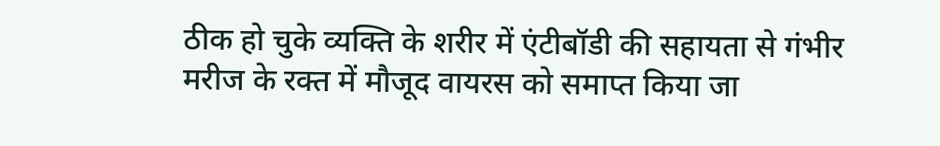ठीक हो चुके व्यक्ति के शरीर में एंटीबॉडी की सहायता से गंभीर मरीज के रक्त में मौजूद वायरस को समाप्त किया जा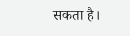सकता है।